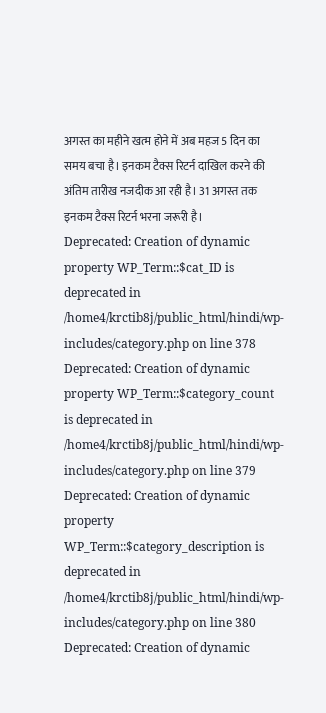अगस्त का महीने खत्म होने में अब महज 5 दिन का समय बचा है। इनकम टैक्स रिटर्न दाखिल करने की अंतिम तारीख नजदीक आ रही है। 31 अगस्त तक इनकम टैक्स रिटर्न भरना जरूरी है।
Deprecated: Creation of dynamic property WP_Term::$cat_ID is deprecated in /home4/krctib8j/public_html/hindi/wp-includes/category.php on line 378
Deprecated: Creation of dynamic property WP_Term::$category_count is deprecated in /home4/krctib8j/public_html/hindi/wp-includes/category.php on line 379
Deprecated: Creation of dynamic property WP_Term::$category_description is deprecated in /home4/krctib8j/public_html/hindi/wp-includes/category.php on line 380
Deprecated: Creation of dynamic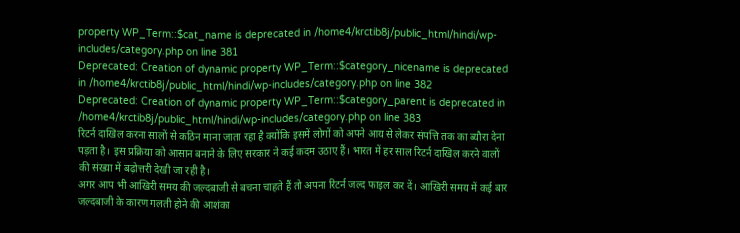property WP_Term::$cat_name is deprecated in /home4/krctib8j/public_html/hindi/wp-includes/category.php on line 381
Deprecated: Creation of dynamic property WP_Term::$category_nicename is deprecated in /home4/krctib8j/public_html/hindi/wp-includes/category.php on line 382
Deprecated: Creation of dynamic property WP_Term::$category_parent is deprecated in /home4/krctib8j/public_html/hindi/wp-includes/category.php on line 383
रिटर्न दाखिल करना सालों से कठिन माना जाता रहा है क्योंकि इसमें लोगों को अपने आय से लेकर संपत्ति तक का ब्यौरा देना पड़ता है। इस प्रक्रिया को आसान बनाने के लिए सरकार ने कई कदम उठाए हैं। भारत में हर साल रिटर्न दाखिल करने वालों की संख्या में बढ़ोत्तरी देखी जा रही है।
अगर आप भी आखिरी समय की जल्दबाजी से बचना चाहते हैं तो अपना रिटर्न जल्द फाइल कर दें। आखिरी समय में कई बार जल्दबाजी के कारण गलती होने की आशंका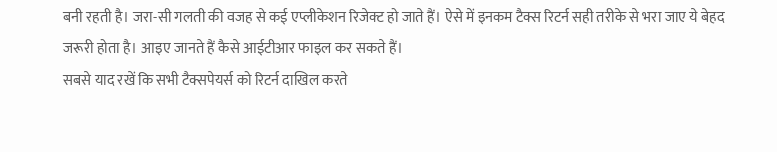बनी रहती है। जरा-सी गलती की वजह से कई एप्लीकेशन रिजेक्ट हो जाते हैं। ऐसे में इनकम टैक्स रिटर्न सही तरीके से भरा जाए ये बेहद जरूरी होता है। आइए जानते हैं कैसे आईटीआर फाइल कर सकते हैं।
सबसे याद रखें कि सभी टैक्सपेयर्स को रिटर्न दाखिल करते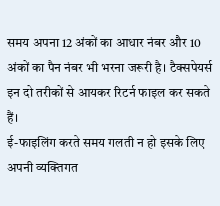समय अपना 12 अंकों का आधार नंबर और 10 अंकों का पैन नंबर भी भरना जरूरी है। टैक्सपेयर्स इन दो तरीकों से आयकर रिटर्न फाइल कर सकते हैं।
ई-फाइलिंग करते समय गलती न हो इसके लिए अपनी व्यक्तिगत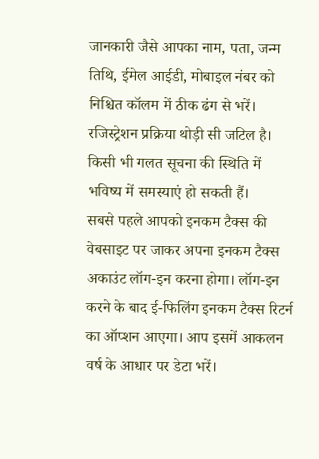जानकारी जैसे आपका नाम, पता, जन्म तिथि, ईमेल आईडी, मोबाइल नंबर को निश्चित कॉलम में ठीक ढंग से भरें। रजिस्ट्रेशन प्रक्रिया थोड़ी सी जटिल है। किसी भी गलत सूचना की स्थिति में भविष्य में समस्याएं हो सकती हैं।
सबसे पहले आपको इनकम टैक्स की वेबसाइट पर जाकर अपना इनकम टैक्स अकाउंट लॉग-इन करना होगा। लॉग-इन करने के बाद ई-फिलिंग इनकम टैक्स रिटर्न का ऑप्शन आएगा। आप इसमें आकलन वर्ष के आधार पर डेटा भरें।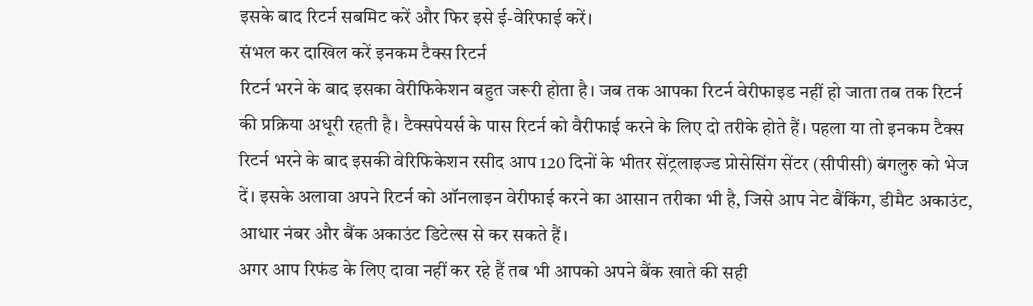इसके बाद रिटर्न सबमिट करें और फिर इसे ई-वेरिफाई करें।
संभल कर दाखिल करें इनकम टैक्स रिटर्न
रिटर्न भरने के बाद इसका वेरीफिकेशन बहुत जरूरी होता है। जब तक आपका रिटर्न वेरीफाइड नहीं हो जाता तब तक रिटर्न की प्रक्रिया अधूरी रहती है। टैक्सपेयर्स के पास रिटर्न को वैरीफाई करने के लिए दो तरीके होते हैं। पहला या तो इनकम टैक्स रिटर्न भरने के बाद इसकी वेरिफिकेशन रसीद आप 120 दिनों के भीतर सेंट्रलाइज्ड प्रोसेसिंग सेंटर (सीपीसी) बंगलुरु को भेज दें। इसके अलावा अपने रिटर्न को ऑनलाइन वेरीफाई करने का आसान तरीका भी है, जिसे आप नेट बैंकिंग, डीमैट अकाउंट, आधार नंबर और बैंक अकाउंट डिटेल्स से कर सकते हैं।
अगर आप रिफंड के लिए दावा नहीं कर रहे हैं तब भी आपको अपने बैंक खाते की सही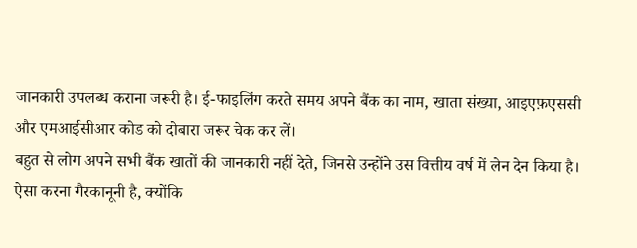जानकारी उपलब्ध कराना जरूरी है। ई-फाइलिंग करते समय अपने बैंक का नाम, खाता संख्या, आइएफ़एससी और एमआईसीआर कोड को दोबारा जरूर चेक कर लें।
बहुत से लोग अपने सभी बैंक खातों की जानकारी नहीं देते, जिनसे उन्होंने उस वित्तीय वर्ष में लेन देन किया है। ऐसा करना गैरकानूनी है, क्योंकि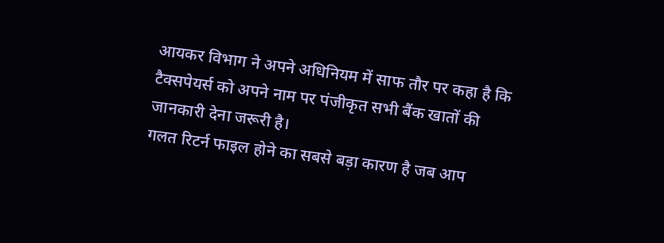आयकर विभाग ने अपने अधिनियम में साफ तौर पर कहा है कि टैक्सपेयर्स को अपने नाम पर पंजीकृत सभी बैंक खातों की जानकारी देना जरूरी है।
गलत रिटर्न फाइल होने का सबसे बड़ा कारण है जब आप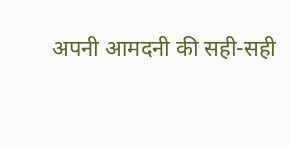अपनी आमदनी की सही-सही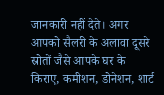जानकारी नहीं देते। अगर आपको सैलरी के अलावा दूसरे स्रोतों जैसे आपके घर के किराए, कमीशन, डोनेशन, शार्ट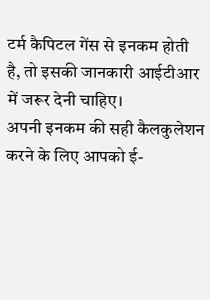टर्म कैपिटल गेंस से इनकम होती है, तो इसकी जानकारी आईटीआर में जरूर देनी चाहिए।
अपनी इनकम की सही कैलकुलेशन करने के लिए आपको ई-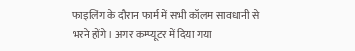फाइलिंग के दौरान फार्म में सभी कॉलम सावधानी से भरने होंगे। अगर कम्प्यूटर में दिया गया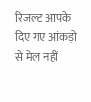रिजल्ट आपके दिए गए आंकड़ो से मेल नहीं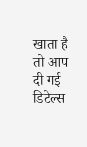खाता है तो आप दी गई डिटेल्स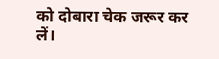को दोबारा चेक जरूर कर लें।